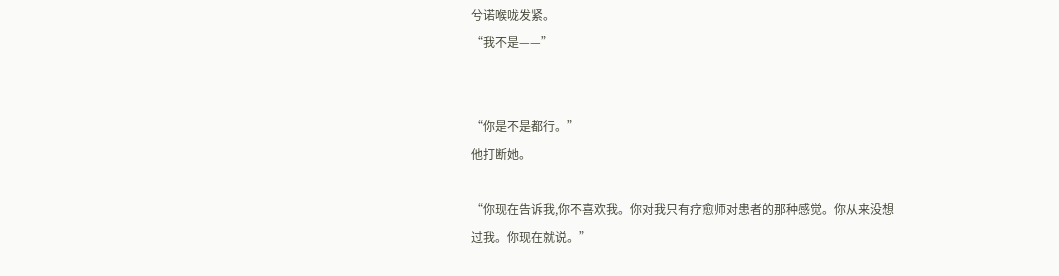兮诺喉咙发紧。
“我不是——”


“你是不是都行。”
他打断她。

“你现在告诉我,你不喜欢我。你对我只有疗愈师对患者的那种感觉。你从来没想过我。你现在就说。”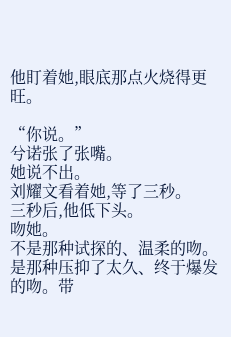他盯着她,眼底那点火烧得更旺。

“你说。”
兮诺张了张嘴。
她说不出。
刘耀文看着她,等了三秒。
三秒后,他低下头。
吻她。
不是那种试探的、温柔的吻。是那种压抑了太久、终于爆发的吻。带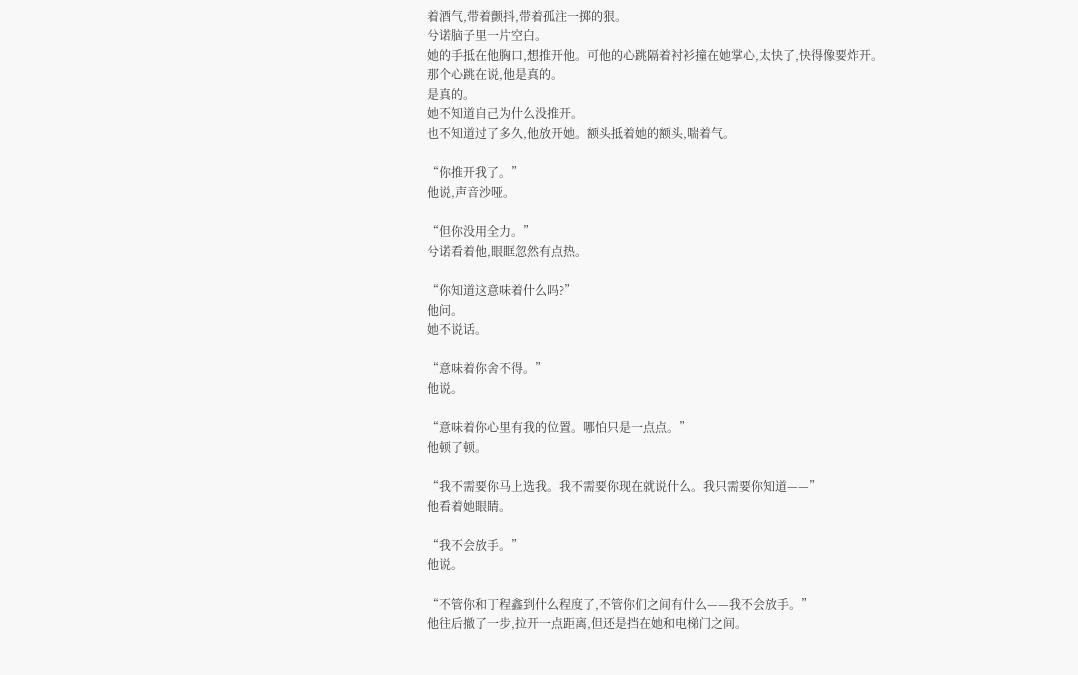着酒气,带着颤抖,带着孤注一掷的狠。
兮诺脑子里一片空白。
她的手抵在他胸口,想推开他。可他的心跳隔着衬衫撞在她掌心,太快了,快得像要炸开。
那个心跳在说,他是真的。
是真的。
她不知道自己为什么没推开。
也不知道过了多久,他放开她。额头抵着她的额头,喘着气。

“你推开我了。”
他说,声音沙哑。

“但你没用全力。”
兮诺看着他,眼眶忽然有点热。

“你知道这意味着什么吗?”
他问。
她不说话。

“意味着你舍不得。”
他说。

“意味着你心里有我的位置。哪怕只是一点点。”
他顿了顿。

“我不需要你马上选我。我不需要你现在就说什么。我只需要你知道——”
他看着她眼睛。

“我不会放手。”
他说。

“不管你和丁程鑫到什么程度了,不管你们之间有什么——我不会放手。”
他往后撤了一步,拉开一点距离,但还是挡在她和电梯门之间。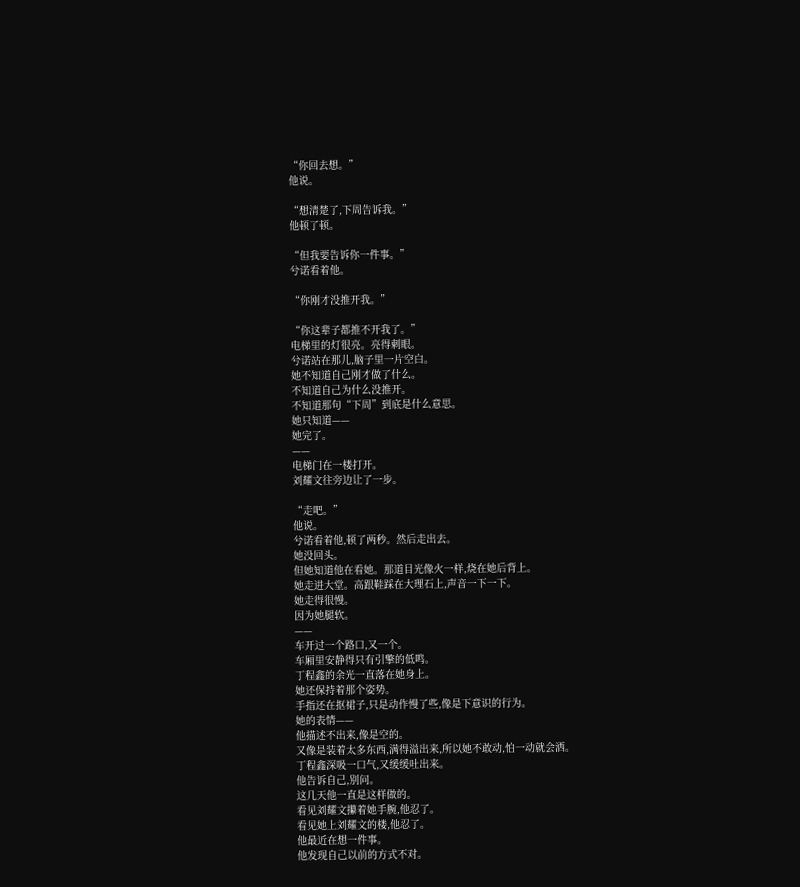“你回去想。”
他说。

“想清楚了,下周告诉我。”
他顿了顿。

“但我要告诉你一件事。”
兮诺看着他。

“你刚才没推开我。”

“你这辈子都推不开我了。”
电梯里的灯很亮。亮得刺眼。
兮诺站在那儿,脑子里一片空白。
她不知道自己刚才做了什么。
不知道自己为什么没推开。
不知道那句“下周”到底是什么意思。
她只知道——
她完了。
——
电梯门在一楼打开。
刘耀文往旁边让了一步。

“走吧。”
他说。
兮诺看着他,顿了两秒。然后走出去。
她没回头。
但她知道他在看她。那道目光像火一样,烧在她后背上。
她走进大堂。高跟鞋踩在大理石上,声音一下一下。
她走得很慢。
因为她腿软。
——
车开过一个路口,又一个。
车厢里安静得只有引擎的低鸣。
丁程鑫的余光一直落在她身上。
她还保持着那个姿势。
手指还在抠裙子,只是动作慢了些,像是下意识的行为。
她的表情——
他描述不出来,像是空的。
又像是装着太多东西,满得溢出来,所以她不敢动,怕一动就会洒。
丁程鑫深吸一口气,又缓缓吐出来。
他告诉自己,别问。
这几天他一直是这样做的。
看见刘耀文攥着她手腕,他忍了。
看见她上刘耀文的楼,他忍了。
他最近在想一件事。
他发现自己以前的方式不对。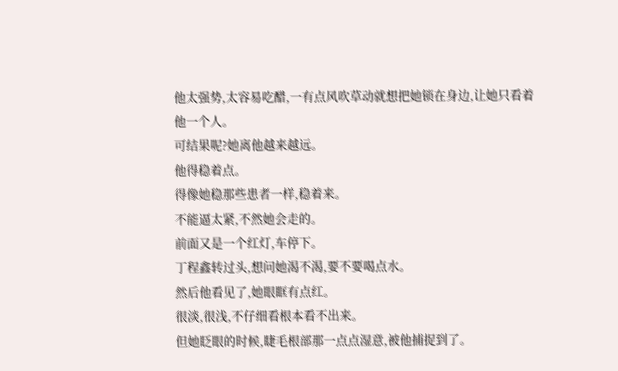他太强势,太容易吃醋,一有点风吹草动就想把她锁在身边,让她只看着他一个人。
可结果呢?她离他越来越远。
他得稳着点。
得像她稳那些患者一样,稳着来。
不能逼太紧,不然她会走的。
前面又是一个红灯,车停下。
丁程鑫转过头,想问她渴不渴,要不要喝点水。
然后他看见了,她眼眶有点红。
很淡,很浅,不仔细看根本看不出来。
但她眨眼的时候,睫毛根部那一点点湿意,被他捕捉到了。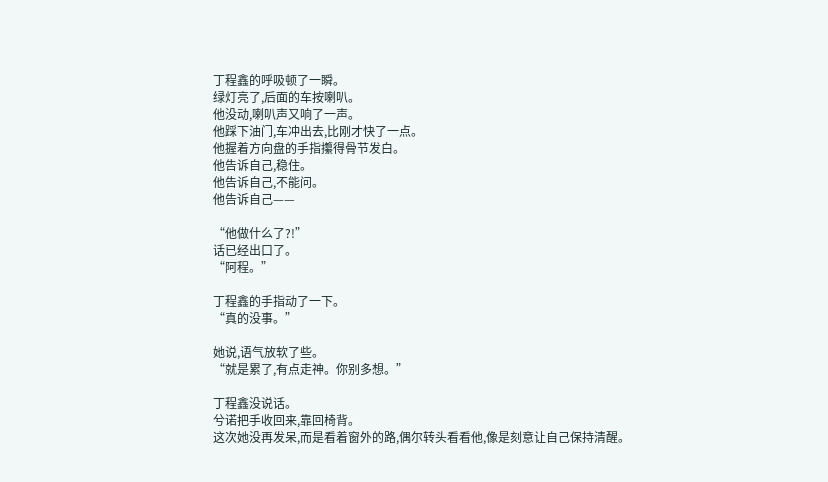丁程鑫的呼吸顿了一瞬。
绿灯亮了,后面的车按喇叭。
他没动,喇叭声又响了一声。
他踩下油门,车冲出去,比刚才快了一点。
他握着方向盘的手指攥得骨节发白。
他告诉自己,稳住。
他告诉自己,不能问。
他告诉自己——

“他做什么了?!”
话已经出口了。
“阿程。”

丁程鑫的手指动了一下。
“真的没事。”

她说,语气放软了些。
“就是累了,有点走神。你别多想。”

丁程鑫没说话。
兮诺把手收回来,靠回椅背。
这次她没再发呆,而是看着窗外的路,偶尔转头看看他,像是刻意让自己保持清醒。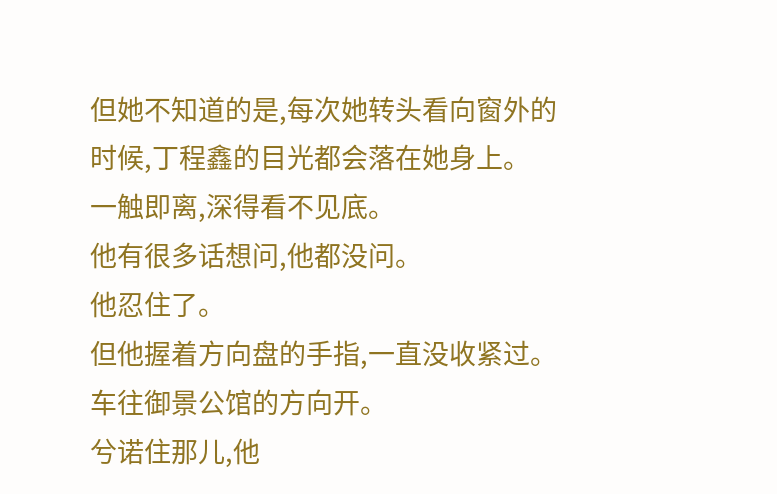但她不知道的是,每次她转头看向窗外的时候,丁程鑫的目光都会落在她身上。
一触即离,深得看不见底。
他有很多话想问,他都没问。
他忍住了。
但他握着方向盘的手指,一直没收紧过。
车往御景公馆的方向开。
兮诺住那儿,他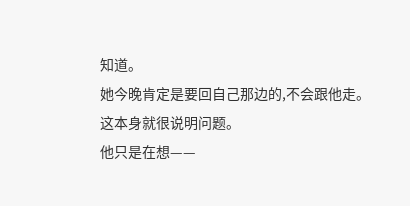知道。
她今晚肯定是要回自己那边的,不会跟他走。
这本身就很说明问题。
他只是在想——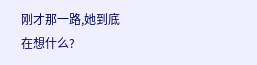刚才那一路,她到底在想什么?